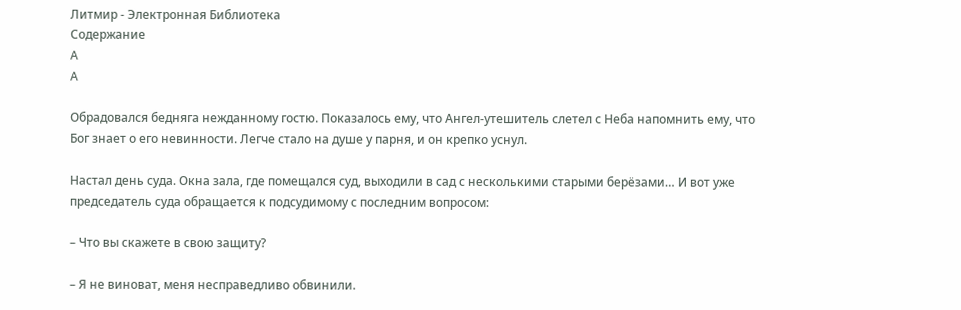Литмир - Электронная Библиотека
Содержание
A
A

Обрадовался бедняга нежданному гостю. Показалось ему, что Ангел-утешитель слетел с Неба напомнить ему, что Бог знает о его невинности. Легче стало на душе у парня, и он крепко уснул.

Настал день суда. Окна зала, где помещался суд, выходили в сад с несколькими старыми берёзами… И вот уже председатель суда обращается к подсудимому с последним вопросом:

– Что вы скажете в свою защиту?

– Я не виноват, меня несправедливо обвинили.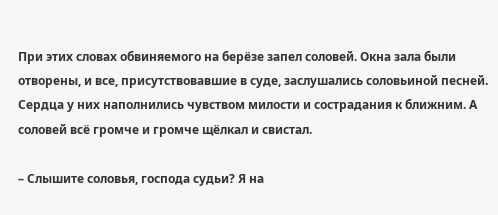При этих словах обвиняемого на берёзе запел соловей. Окна зала были отворены, и все, присутствовавшие в суде, заслушались соловьиной песней. Сердца у них наполнились чувством милости и сострадания к ближним. А соловей всё громче и громче щёлкал и свистал.

– Слышите соловья, господа судьи? Я на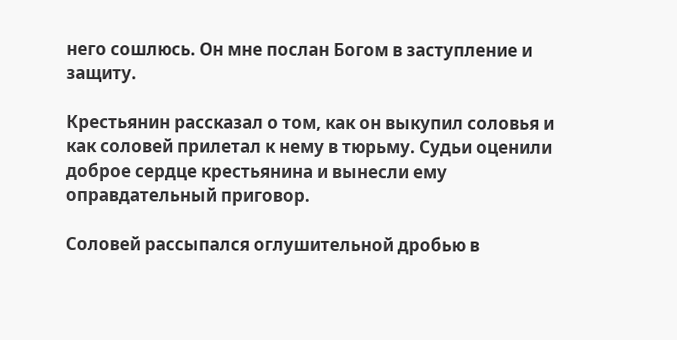него сошлюсь. Он мне послан Богом в заступление и защиту.

Крестьянин рассказал о том, как он выкупил соловья и как соловей прилетал к нему в тюрьму. Судьи оценили доброе сердце крестьянина и вынесли ему оправдательный приговор.

Соловей рассыпался оглушительной дробью в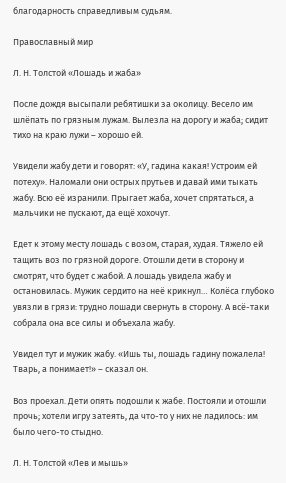благодарность справедливым судьям.

Православный мир

Л. Н. Толстой «Лошадь и жаба»

После дождя высыпали ребятишки за околицу. Весело им шлёпать по грязным лужам. Вылезла на дорогу и жаба; сидит тихо на краю лужи – хорошо ей.

Увидели жабу дети и говорят: «У, гадина какая! Устроим ей потеху». Наломали они острых прутьев и давай ими тыкать жабу. Всю её изранили. Прыгает жаба, хочет спрятаться, а мальчики не пускают, да ещё хохочут.

Едет к этому месту лошадь с возом, старая, худая. Тяжело ей тащить воз по грязной дороге. Отошли дети в сторону и смотрят, что будет с жабой. А лошадь увидела жабу и остановилась. Мужик сердито на неё крикнул… Колёса глубоко увязли в грязи: трудно лошади свернуть в сторону. А всё-таки собрала она все силы и объехала жабу.

Увидел тут и мужик жабу. «Ишь ты, лошадь гадину пожалела! Тварь, а понимает!» – сказал он.

Воз проехал. Дети опять подошли к жабе. Постояли и отошли прочь; хотели игру затеять, да что-то у них не ладилось: им было чего-то стыдно.

Л. Н. Толстой «Лев и мышь»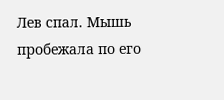Лев спал. Мышь пробежала по его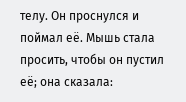телу. Он проснулся и поймал её. Мышь стала просить, чтобы он пустил её; она сказала: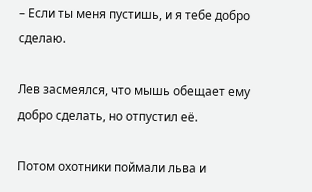– Если ты меня пустишь, и я тебе добро сделаю.

Лев засмеялся, что мышь обещает ему добро сделать, но отпустил её.

Потом охотники поймали льва и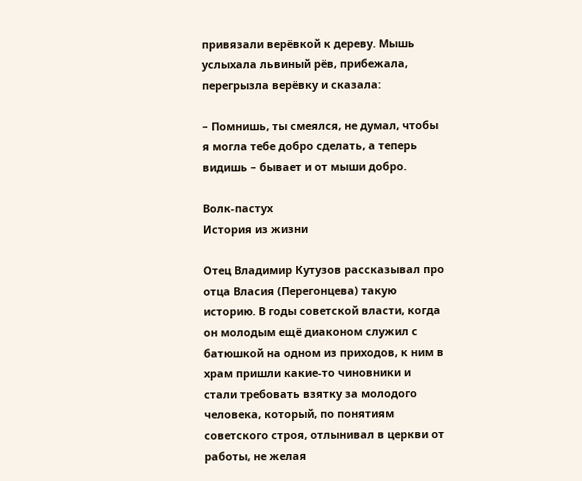привязали верёвкой к дереву. Мышь услыхала львиный рёв, прибежала, перегрызла верёвку и сказала:

– Помнишь, ты смеялся, не думал, чтобы я могла тебе добро сделать, а теперь видишь – бывает и от мыши добро.

Волк-пастух
История из жизни

Отец Владимир Кутузов рассказывал про отца Власия (Перегонцева) такую историю. В годы советской власти, когда он молодым ещё диаконом служил с батюшкой на одном из приходов, к ним в храм пришли какие-то чиновники и стали требовать взятку за молодого человека, который, по понятиям советского строя, отлынивал в церкви от работы, не желая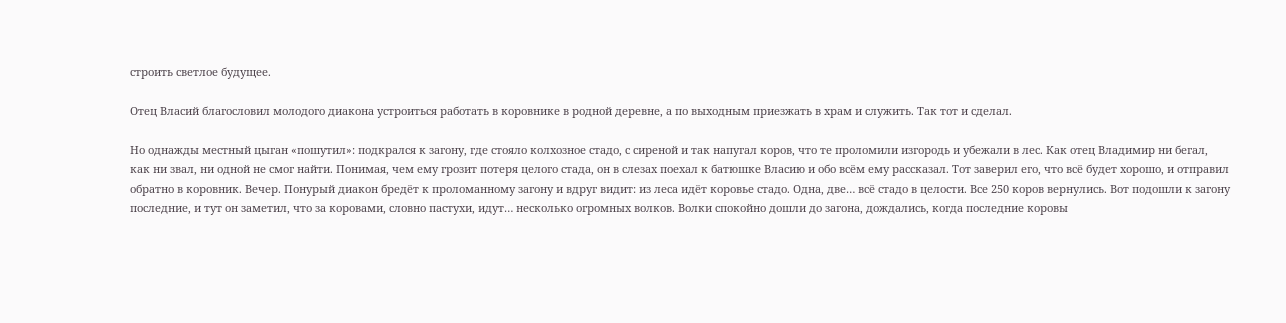строить светлое будущее.

Отец Власий благословил молодого диакона устроиться работать в коровнике в родной деревне, а по выходным приезжать в храм и служить. Так тот и сделал.

Но однажды местный цыган «пошутил»: подкрался к загону, где стояло колхозное стадо, с сиреной и так напугал коров, что те проломили изгородь и убежали в лес. Как отец Владимир ни бегал, как ни звал, ни одной не смог найти. Понимая, чем ему грозит потеря целого стада, он в слезах поехал к батюшке Власию и обо всём ему рассказал. Тот заверил его, что всё будет хорошо, и отправил обратно в коровник. Вечер. Понурый диакон бредёт к проломанному загону и вдруг видит: из леса идёт коровье стадо. Одна, две… всё стадо в целости. Все 250 коров вернулись. Вот подошли к загону последние, и тут он заметил, что за коровами, словно пастухи, идут… несколько огромных волков. Волки спокойно дошли до загона, дождались, когда последние коровы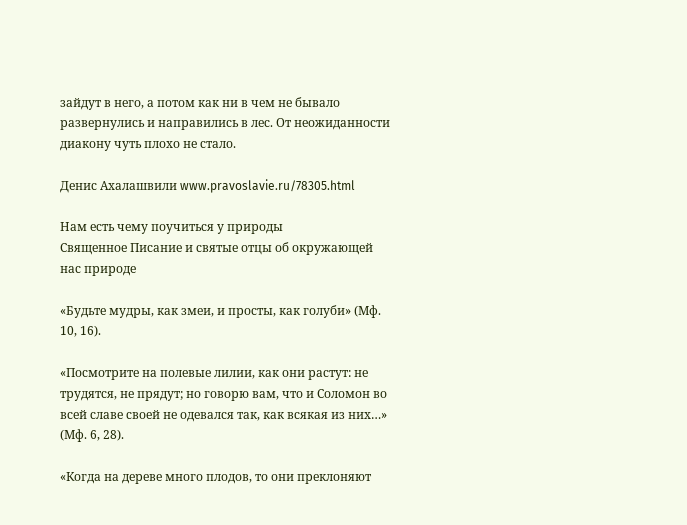зайдут в него, а потом как ни в чем не бывало развернулись и направились в лес. От неожиданности диакону чуть плохо не стало.

Денис Ахалашвили www.pravoslavie.ru/78305.html

Нам есть чему поучиться у природы
Священное Писание и святые отцы об окружающей нас природе

«Будьте мудры, как змеи, и просты, как голуби» (Мф. 10, 16).

«Посмотрите на полевые лилии, как они растут: не трудятся, не прядут; но говорю вам, что и Соломон во всей славе своей не одевался так, как всякая из них…» (Мф. 6, 28).

«Когда на дереве много плодов, то они преклоняют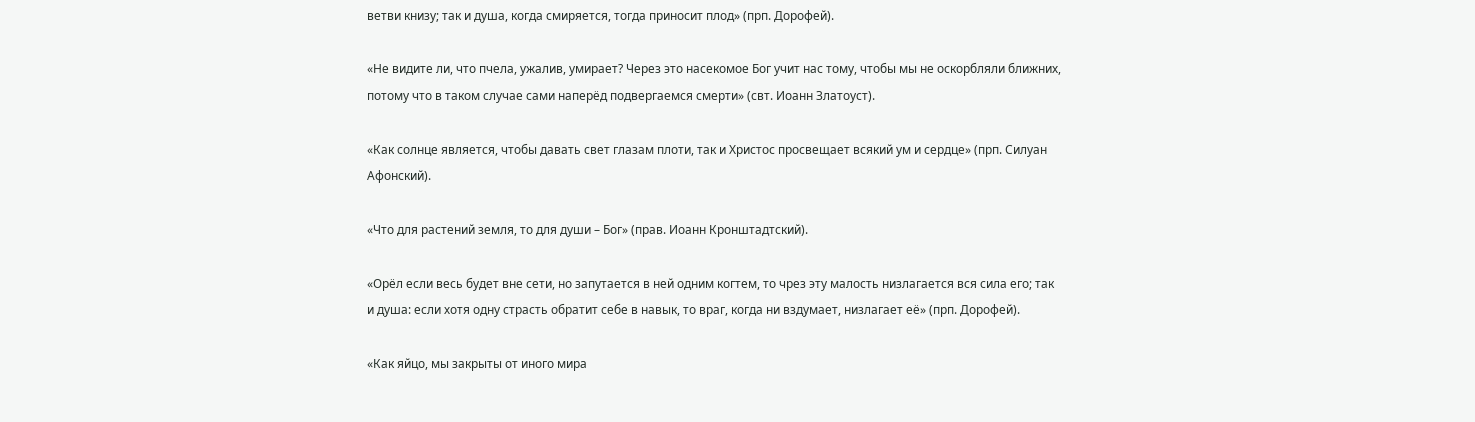ветви книзу; так и душа, когда смиряется, тогда приносит плод» (прп. Дорофей).

«Не видите ли, что пчела, ужалив, умирает? Через это насекомое Бог учит нас тому, чтобы мы не оскорбляли ближних, потому что в таком случае сами наперёд подвергаемся смерти» (свт. Иоанн Златоуст).

«Как солнце является, чтобы давать свет глазам плоти, так и Христос просвещает всякий ум и сердце» (прп. Силуан Афонский).

«Что для растений земля, то для души – Бог» (прав. Иоанн Кронштадтский).

«Орёл если весь будет вне сети, но запутается в ней одним когтем, то чрез эту малость низлагается вся сила его; так и душа: если хотя одну страсть обратит себе в навык, то враг, когда ни вздумает, низлагает её» (прп. Дорофей).

«Как яйцо, мы закрыты от иного мира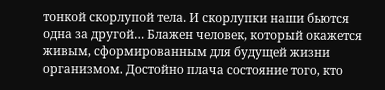тонкой скорлупой тела. И скорлупки наши бьются одна за другой… Блажен человек, который окажется живым, сформированным для будущей жизни организмом. Достойно плача состояние того, кто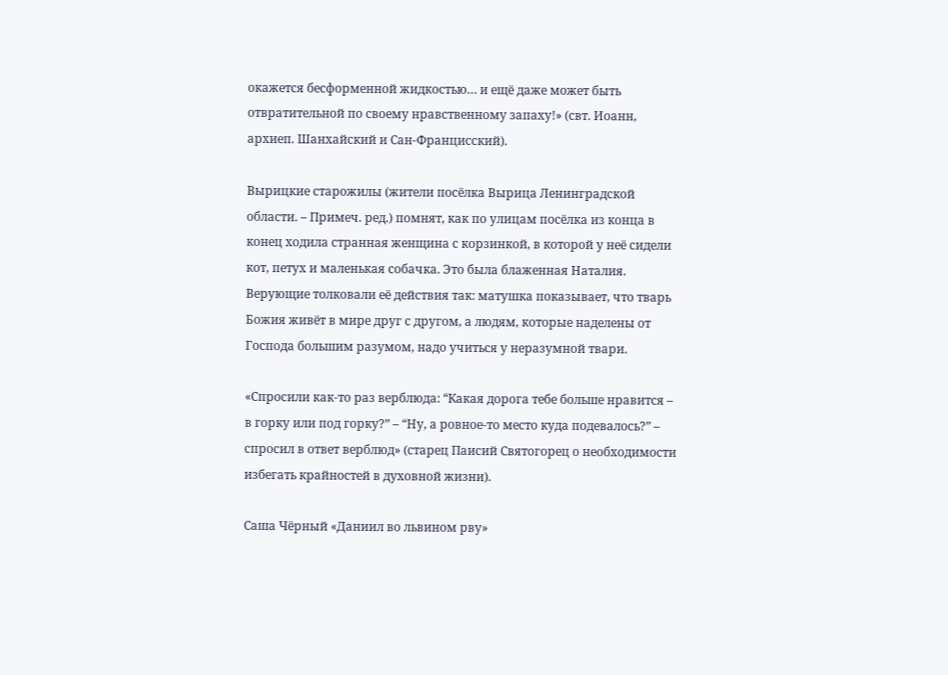окажется бесформенной жидкостью… и ещё даже может быть отвратительной по своему нравственному запаху!» (свт. Иоанн, архиеп. Шанхайский и Сан-Францисский).

Вырицкие старожилы (жители посёлка Вырица Ленинградской области. – Примеч. ред.) помнят, как по улицам посёлка из конца в конец ходила странная женщина с корзинкой, в которой у неё сидели кот, петух и маленькая собачка. Это была блаженная Наталия. Верующие толковали её действия так: матушка показывает, что тварь Божия живёт в мире друг с другом, а людям, которые наделены от Господа большим разумом, надо учиться у неразумной твари.

«Спросили как-то раз верблюда: “Какая дорога тебе больше нравится – в горку или под горку?” – “Ну, а ровное-то место куда подевалось?” – спросил в ответ верблюд» (старец Паисий Святогорец о необходимости избегать крайностей в духовной жизни).

Саша Чёрный «Даниил во львином рву»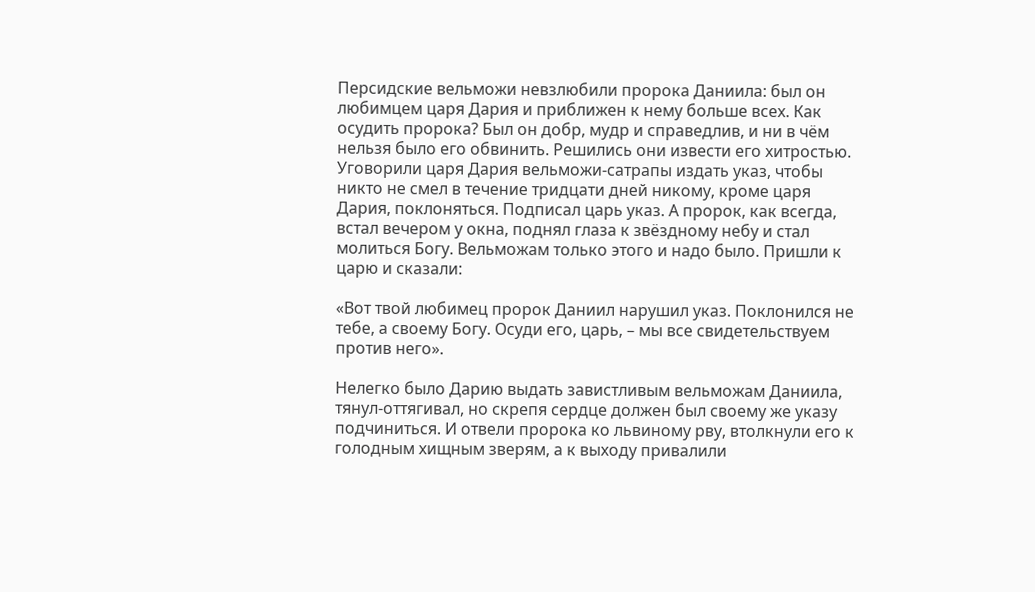Персидские вельможи невзлюбили пророка Даниила: был он любимцем царя Дария и приближен к нему больше всех. Как осудить пророка? Был он добр, мудр и справедлив, и ни в чём нельзя было его обвинить. Решились они извести его хитростью. Уговорили царя Дария вельможи-сатрапы издать указ, чтобы никто не смел в течение тридцати дней никому, кроме царя Дария, поклоняться. Подписал царь указ. А пророк, как всегда, встал вечером у окна, поднял глаза к звёздному небу и стал молиться Богу. Вельможам только этого и надо было. Пришли к царю и сказали:

«Вот твой любимец пророк Даниил нарушил указ. Поклонился не тебе, а своему Богу. Осуди его, царь, – мы все свидетельствуем против него».

Нелегко было Дарию выдать завистливым вельможам Даниила, тянул-оттягивал, но скрепя сердце должен был своему же указу подчиниться. И отвели пророка ко львиному рву, втолкнули его к голодным хищным зверям, а к выходу привалили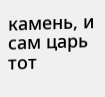камень, и сам царь тот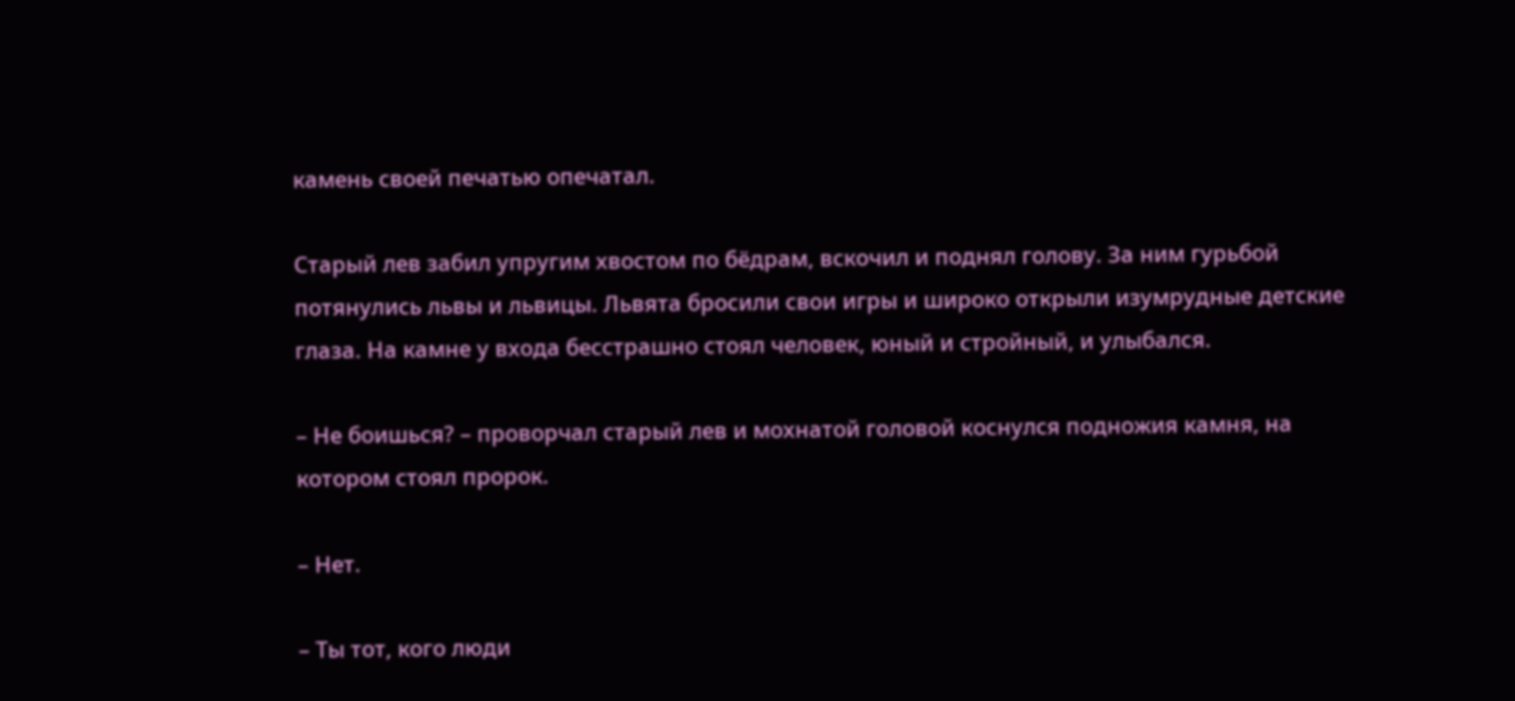камень своей печатью опечатал.

Старый лев забил упругим хвостом по бёдрам, вскочил и поднял голову. За ним гурьбой потянулись львы и львицы. Львята бросили свои игры и широко открыли изумрудные детские глаза. На камне у входа бесстрашно стоял человек, юный и стройный, и улыбался.

– Не боишься? – проворчал старый лев и мохнатой головой коснулся подножия камня, на котором стоял пророк.

– Нет.

– Ты тот, кого люди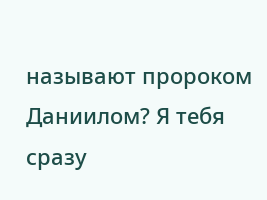называют пророком Даниилом? Я тебя сразу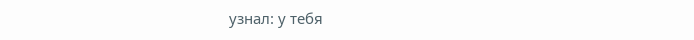узнал: у тебя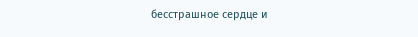бесстрашное сердце и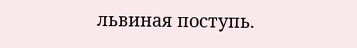львиная поступь.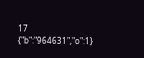17
{"b":"964631","o":1}